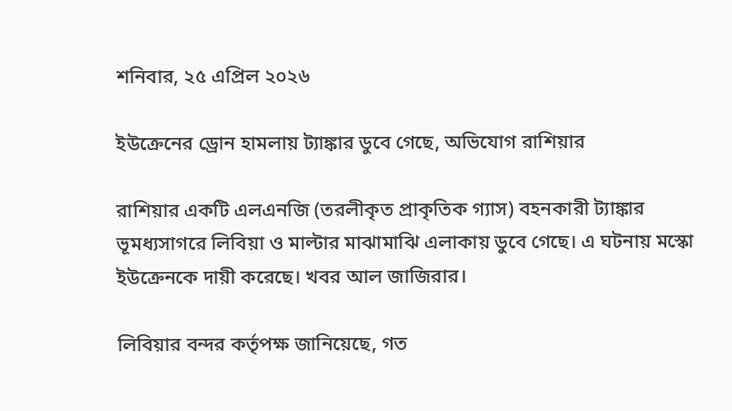শনিবার, ২৫ এপ্রিল ২০২৬

ইউক্রেনের ড্রোন হামলায় ট্যাঙ্কার ডুবে গেছে, অভিযোগ রাশিয়ার

রাশিয়ার একটি এলএনজি (তরলীকৃত প্রাকৃতিক গ্যাস) বহনকারী ট্যাঙ্কার ভূমধ্যসাগরে লিবিয়া ও মাল্টার মাঝামাঝি এলাকায় ডুবে গেছে। এ ঘটনায় মস্কো ইউক্রেনকে দায়ী করেছে। খবর আল জাজিরার।

লিবিয়ার বন্দর কর্তৃপক্ষ জানিয়েছে, গত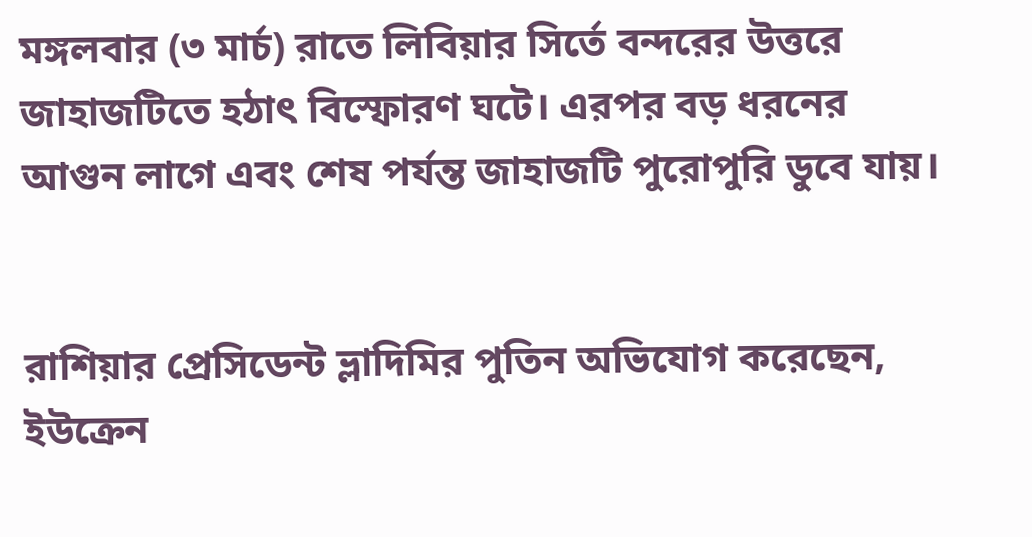মঙ্গলবার (৩ মার্চ) রাতে লিবিয়ার সির্তে বন্দরের উত্তরে জাহাজটিতে হঠাৎ বিস্ফোরণ ঘটে। এরপর বড় ধরনের আগুন লাগে এবং শেষ পর্যন্ত জাহাজটি পুরোপুরি ডুবে যায়।


রাশিয়ার প্রেসিডেন্ট ভ্লাদিমির পুতিন অভিযোগ করেছেন, ইউক্রেন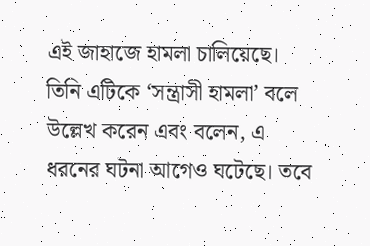এই জাহাজে হামলা চালিয়েছে। তিনি এটিকে ‘সন্ত্রাসী হামলা’ বলে উল্লেখ করেন এবং বলেন, এ ধরনের ঘটনা আগেও ঘটেছে। তবে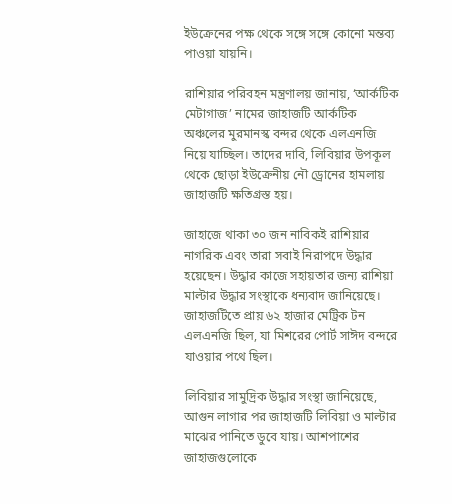ইউক্রেনের পক্ষ থেকে সঙ্গে সঙ্গে কোনো মন্তব্য পাওয়া যায়নি।

রাশিয়ার পরিবহন মন্ত্রণালয় জানায়, ‘আর্কটিক মেটাগাজ’ নামের জাহাজটি আর্কটিক অঞ্চলের মুরমানস্ক বন্দর থেকে এলএনজি নিয়ে যাচ্ছিল। তাদের দাবি, লিবিয়ার উপকূল থেকে ছোড়া ইউক্রেনীয় নৌ ড্রোনের হামলায় জাহাজটি ক্ষতিগ্রস্ত হয়।

জাহাজে থাকা ৩০ জন নাবিকই রাশিয়ার নাগরিক এবং তারা সবাই নিরাপদে উদ্ধার হয়েছেন। উদ্ধার কাজে সহায়তার জন্য রাশিয়া মাল্টার উদ্ধার সংস্থাকে ধন্যবাদ জানিয়েছে। জাহাজটিতে প্রায় ৬২ হাজার মেট্রিক টন এলএনজি ছিল, যা মিশরের পোর্ট সাঈদ বন্দরে যাওয়ার পথে ছিল।

লিবিয়ার সামুদ্রিক উদ্ধার সংস্থা জানিয়েছে, আগুন লাগার পর জাহাজটি লিবিয়া ও মাল্টার মাঝের পানিতে ডুবে যায়। আশপাশের জাহাজগুলোকে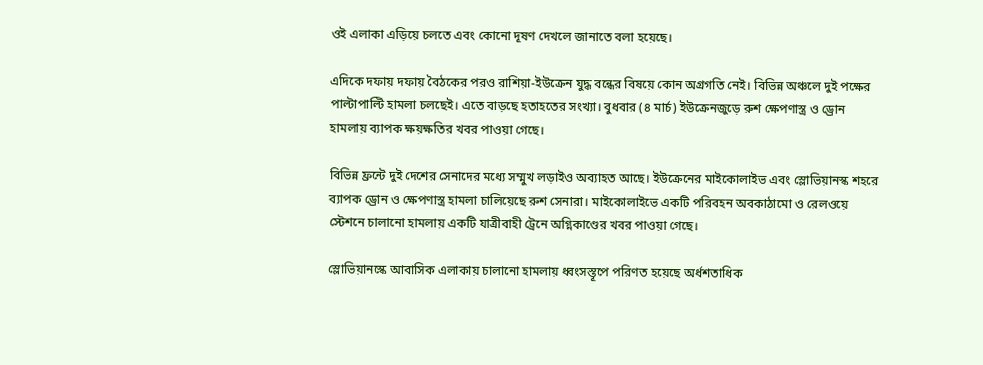ওই এলাকা এড়িয়ে চলতে এবং কোনো দূষণ দেখলে জানাতে বলা হয়েছে।

এদিকে দফায় দফায় বৈঠকের পরও রাশিয়া-ইউক্রেন যুদ্ধ বন্ধের বিষয়ে কোন অগ্রগতি নেই। বিভিন্ন অঞ্চলে দুই পক্ষের পাল্টাপাল্টি হামলা চলছেই। এতে বাড়ছে হতাহতের সংখ্যা। বুধবার (৪ মার্চ) ইউক্রেনজুড়ে রুশ ক্ষেপণাস্ত্র ও ড্রোন হামলায় ব্যাপক ক্ষয়ক্ষতির খবর পাওয়া গেছে।

বিভিন্ন ফ্রন্টে দুই দেশের সেনাদের মধ্যে সম্মুখ লড়াইও অব্যাহত আছে। ইউক্রেনের মাইকোলাইভ এবং স্লোভিয়ানস্ক শহরে ব্যাপক ড্রোন ও ক্ষেপণাস্ত্র হামলা চালিয়েছে রুশ সেনারা। মাইকোলাইভে একটি পরিবহন অবকাঠামো ও রেলওয়ে স্টেশনে চালানো হামলায় একটি যাত্রীবাহী ট্রেনে অগ্নিকাণ্ডের খবর পাওয়া গেছে।

স্লোভিয়ানস্কে আবাসিক এলাকায় চালানো হামলায় ধ্বংসস্তূপে পরিণত হয়েছে অর্ধশতাধিক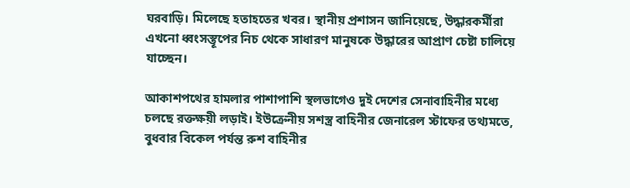ঘরবাড়ি। মিলেছে হতাহতের খবর। স্থানীয় প্রশাসন জানিয়েছে, উদ্ধারকর্মীরা এখনো ধ্বংসস্তূপের নিচ থেকে সাধারণ মানুষকে উদ্ধারের আপ্রাণ চেষ্টা চালিয়ে যাচ্ছেন।

আকাশপথের হামলার পাশাপাশি স্থলভাগেও দুই দেশের সেনাবাহিনীর মধ্যে চলছে রক্তক্ষয়ী লড়াই। ইউক্রেনীয় সশস্ত্র বাহিনীর জেনারেল স্টাফের তথ্যমতে, বুধবার বিকেল পর্যন্ত রুশ বাহিনীর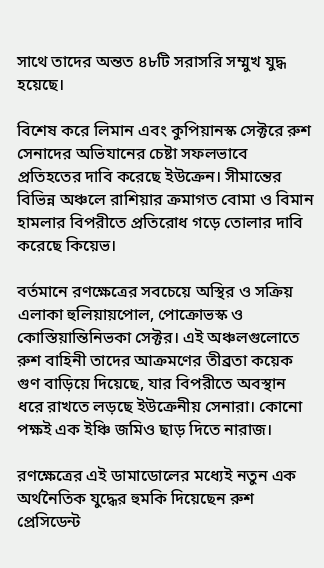সাথে তাদের অন্তত ৪৮টি সরাসরি সম্মুখ যুদ্ধ হয়েছে।

বিশেষ করে লিমান এবং কুপিয়ানস্ক সেক্টরে রুশ সেনাদের অভিযানের চেষ্টা সফলভাবে প্রতিহতের দাবি করেছে ইউক্রেন। সীমান্তের বিভিন্ন অঞ্চলে রাশিয়ার ক্রমাগত বোমা ও বিমান হামলার বিপরীতে প্রতিরোধ গড়ে তোলার দাবি করেছে কিয়েভ।

বর্তমানে রণক্ষেত্রের সবচেয়ে অস্থির ও সক্রিয় এলাকা হুলিয়ায়পোল, পোক্রোভস্ক ও কোস্তিয়ান্তিনিভকা সেক্টর। এই অঞ্চলগুলোতে রুশ বাহিনী তাদের আক্রমণের তীব্রতা কয়েক গুণ বাড়িয়ে দিয়েছে, যার বিপরীতে অবস্থান ধরে রাখতে লড়ছে ইউক্রেনীয় সেনারা। কোনো পক্ষই এক ইঞ্চি জমিও ছাড় দিতে নারাজ।

রণক্ষেত্রের এই ডামাডোলের মধ্যেই নতুন এক অর্থনৈতিক যুদ্ধের হুমকি দিয়েছেন রুশ প্রেসিডেন্ট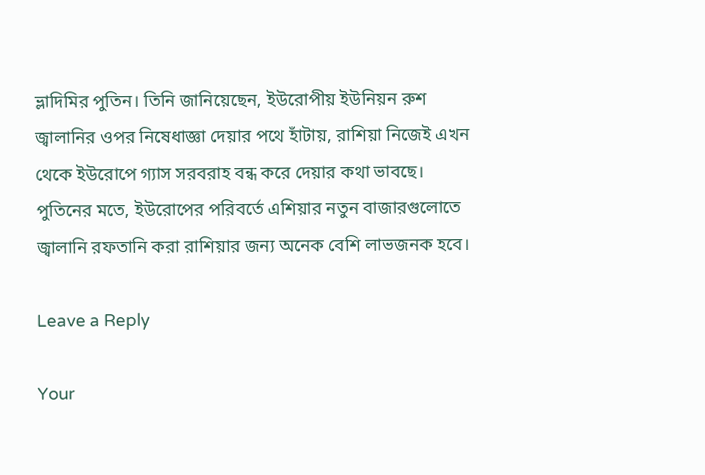ভ্লাদিমির পুতিন। তিনি জানিয়েছেন, ইউরোপীয় ইউনিয়ন রুশ জ্বালানির ওপর নিষেধাজ্ঞা দেয়ার পথে হাঁটায়, রাশিয়া নিজেই এখন থেকে ইউরোপে গ্যাস সরবরাহ বন্ধ করে দেয়ার কথা ভাবছে। পুতিনের মতে, ইউরোপের পরিবর্তে এশিয়ার নতুন বাজারগুলোতে জ্বালানি রফতানি করা রাশিয়ার জন্য অনেক বেশি লাভজনক হবে।

Leave a Reply

Your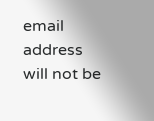email address will not be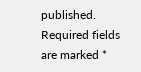published. Required fields are marked *